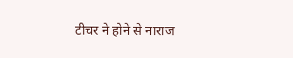टीचर ने होने से नाराज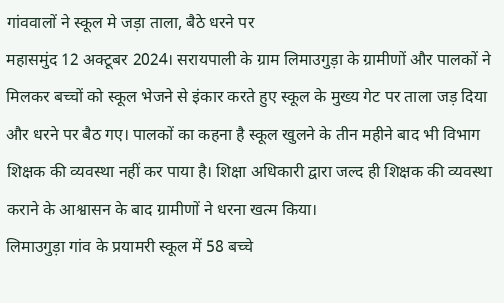गांववालों ने स्कूल मे जड़ा ताला, बैठे धरने पर
महासमुंद 12 अक्टूबर 2024। सरायपाली के ग्राम लिमाउगुड़ा के ग्रामीणों और पालकों ने मिलकर बच्चों को स्कूल भेजने से इंकार करते हुए स्कूल के मुख्य गेट पर ताला जड़ दिया और धरने पर बैठ गए। पालकों का कहना है स्कूल खुलने के तीन महीने बाद भी विभाग शिक्षक की व्यवस्था नहीं कर पाया है। शिक्षा अधिकारी द्वारा जल्द ही शिक्षक की व्यवस्था कराने के आश्वासन के बाद ग्रामीणों ने धरना खत्म किया।
लिमाउगुड़ा गांव के प्रयामरी स्कूल में 58 बच्चे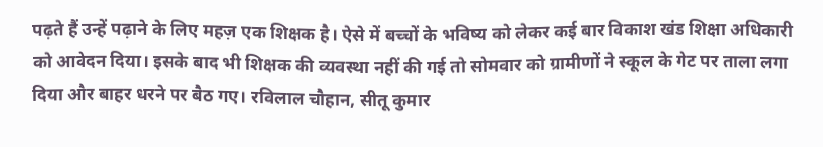पढ़ते हैं उन्हें पढ़ाने के लिए महज़ एक शिक्षक है। ऐसे में बच्चों के भविष्य को लेकर कई बार विकाश खंड शिक्षा अधिकारी को आवेदन दिया। इसके बाद भी शिक्षक की व्यवस्था नहीं की गई तो सोमवार को ग्रामीणों ने स्कूल के गेट पर ताला लगा दिया और बाहर धरने पर बैठ गए। रविलाल चौहान, सीतू कुमार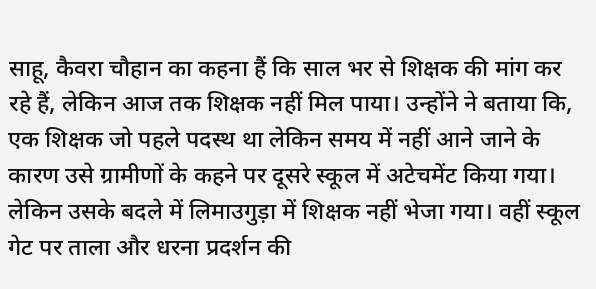साहू, कैवरा चौहान का कहना हैं कि साल भर से शिक्षक की मांग कर रहे हैं, लेकिन आज तक शिक्षक नहीं मिल पाया। उन्होंने ने बताया कि, एक शिक्षक जो पहले पदस्थ था लेकिन समय में नहीं आने जाने के कारण उसे ग्रामीणों के कहने पर दूसरे स्कूल में अटेचमेंट किया गया। लेकिन उसके बदले में लिमाउगुड़ा में शिक्षक नहीं भेजा गया। वहीं स्कूल गेट पर ताला और धरना प्रदर्शन की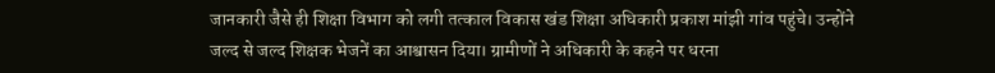जानकारी जैसे ही शिक्षा विभाग को लगी तत्काल विकास खंड शिक्षा अधिकारी प्रकाश मांझी गांव पहुंचे। उन्होंने जल्द से जल्द शिक्षक भेजनें का आश्वासन दिया। ग्रामीणों ने अधिकारी के कहने पर धरना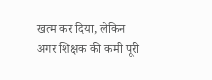खत्म कर दिया, लेकिन अगर शिक्षक की कमी पूरी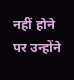नहीं होने पर उन्होंने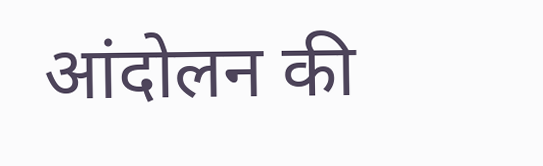आंदोलन की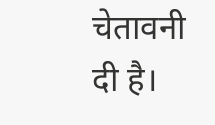चेतावनी दी है।